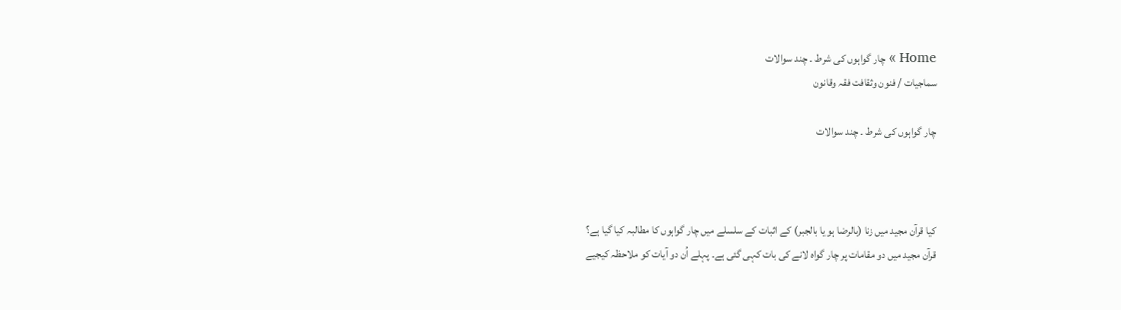Home » چار گواہوں کی شرط ۔ چند سوالات
سماجیات / فنون وثقافت فقہ وقانون

چار گواہوں کی شرط ۔ چند سوالات



کیا قرآن مجید میں زنا (بالرضا ہو یا بالجبر) کے اثبات کے سلسلے میں چار گواہوں کا مطالبہ کیا گیا ہے؟
قرآن مجید میں دو مقامات پر چار گواہ لانے کی بات کہی گئی ہے۔ پہلے اُن دو آیات کو ملاحظہ کیجیے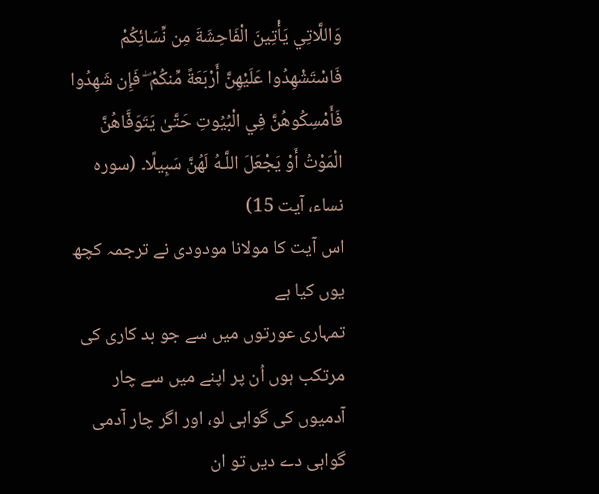وَاللَّاتِي يَأْتِينَ الْفَاحِشَةَ مِن نِّسَائِكُمْ فَاسْتَشْهِدُوا عَلَيْهِنَّ أَرْبَعَةً مِّنكُمْ ۖ فَإِن شَهِدُوا فَأَمْسِكُوهُنَّ فِي الْبُيُوتِ حَتَّىٰ يَتَوَفَّاهُنَّ الْمَوْتُ أَوْ يَجْعَلَ اللَّـهُ لَهُنَّ سَبِيلًا۔ (سورہ نساء، آیت 15)
اس آیت کا مولانا مودودی نے ترجمہ کچھ یوں کیا ہے
تمہاری عورتوں میں سے جو بد کاری کی مرتکب ہوں اُن پر اپنے میں سے چار آدمیوں کی گواہی لو، اور اگر چار آدمی گواہی دے دیں تو ان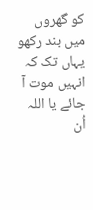کو گھروں میں بند رکھو یہاں تک کہ انہیں موت آ جائے یا اللہ اُن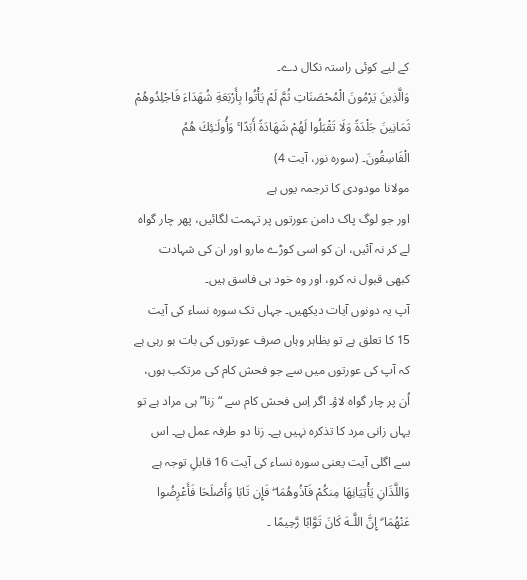کے لیے کوئی راستہ نکال دے۔
وَالَّذِينَ يَرْمُونَ الْمُحْصَنَاتِ ثُمَّ لَمْ يَأْتُوا بِأَرْبَعَةِ شُهَدَاءَ فَاجْلِدُوهُمْ ثَمَانِينَ جَلْدَةً وَلَا تَقْبَلُوا لَهُمْ شَهَادَةً أَبَدًا ۚ وَأُولَـٰئِكَ هُمُ الْفَاسِقُونَ۔ (سورہ نور، آیت 4)
مولانا مودودی کا ترجمہ یوں ہے
اور جو لوگ پاک دامن عورتوں پر تہمت لگائیں، پھر چار گواہ لے کر نہ آئیں، ان کو اسی کوڑے مارو اور ان کی شہادت کبھی قبول نہ کرو، اور وہ خود ہی فاسق ہیں۔
آپ یہ دونوں آیات دیکھیں۔ جہاں تک سورہ نساء کی آیت 15 کا تعلق ہے تو بظاہر وہاں صرف عورتوں کی بات ہو رہی ہے کہ آپ کی عورتوں میں سے جو فحش کام کی مرتکب ہوں، اُن پر چار گواہ لاؤ۔ اگر اِس فحش کام سے “زنا” ہی مراد ہے تو یہاں زانی مرد کا تذکرہ نہیں ہے۔ زنا دو طرفہ عمل ہے۔ اس سے اگلی آیت یعنی سورہ نساء کی آیت 16 قابلِ توجہ ہے
وَاللَّذَانِ يَأْتِيَانِهَا مِنكُمْ فَآذُوهُمَا ۖ فَإِن تَابَا وَأَصْلَحَا فَأَعْرِضُوا عَنْهُمَا ۗ إِنَّ اللَّـهَ كَانَ تَوَّابًا رَّحِيمًا ۔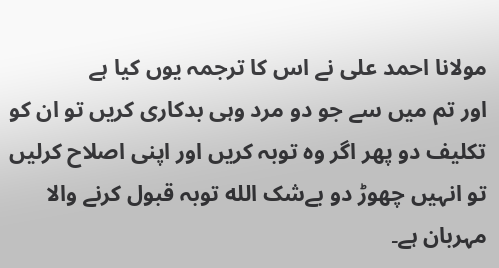مولانا احمد علی نے اس کا ترجمہ یوں کیا ہے
اور تم میں سے جو دو مرد وہی بدکاری کریں تو ان کو تکلیف دو پھر اگر وہ توبہ کریں اور اپنی اصلاح کرلیں تو انہیں چھوڑ دو بےشک الله توبہ قبول کرنے والا مہربان ہے۔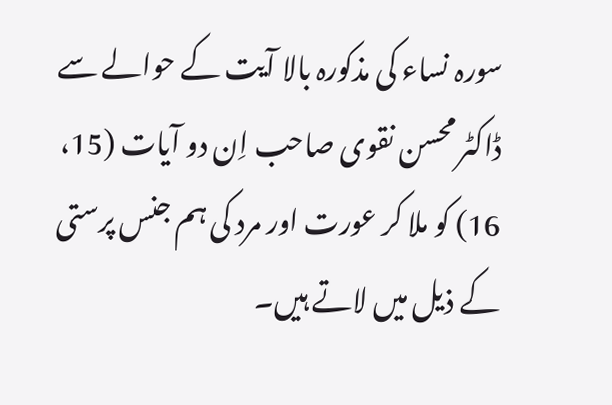سورہ نساء کی مذکورہ بالا آیت کے حوالے سے ڈاکٹر محسن نقوی صاحب اِن دو آیات (15، 16) کو ملا کر عورت اور مرد کی ہم جنس پرستی کے ذیل میں لاتے ہیں۔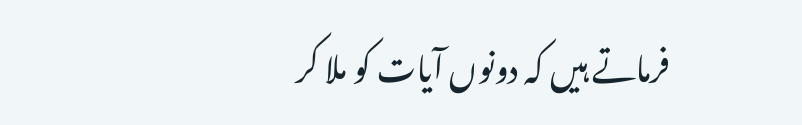فرماتے ہیں کہ دونوں آیات کو ملا کر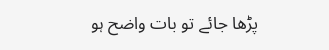پڑھا جائے تو بات واضح ہو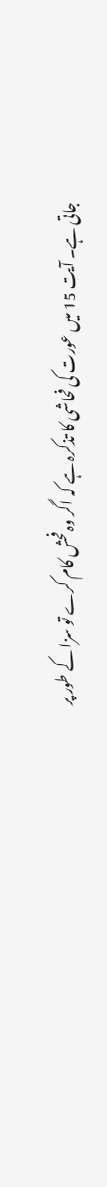جاتی ہے۔ آیت 15 میں عورت کی فحاشی کا تذکرہ ہے کہ اگر وہ فحش کام کرے تو سزا کے طور پر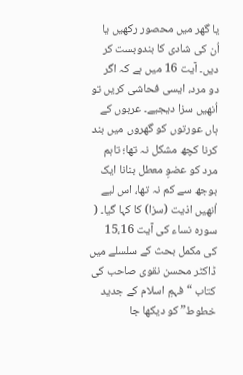یا گھر میں محصور رکھیں یا اُن کی شادی کا بندوبست کر دیں۔ آیت 16 میں ہے کہ اگر دو مرد، ایسی فحاشی کریں تو اُنھیں سزا دیجیے۔ عربوں کے ہاں عورتوں کو گھروں میں بند کرنا کچھ مشکل نہ تھا؛ تاہم مرد کو عضوِ معطل بنانا ایک بوجھ سے کم نہ تھا، اس لیے اُنھیں اذیت (سزا) کا کہا گیا۔ ( سورہ نساء کی آیت 15،16 کی مکمل بحث کے سلسلے میں ڈاکٹر محسن نقوی صاحب کی کتاب “فہمِ اسلام کے جدید خطوط” کو دیکھا جا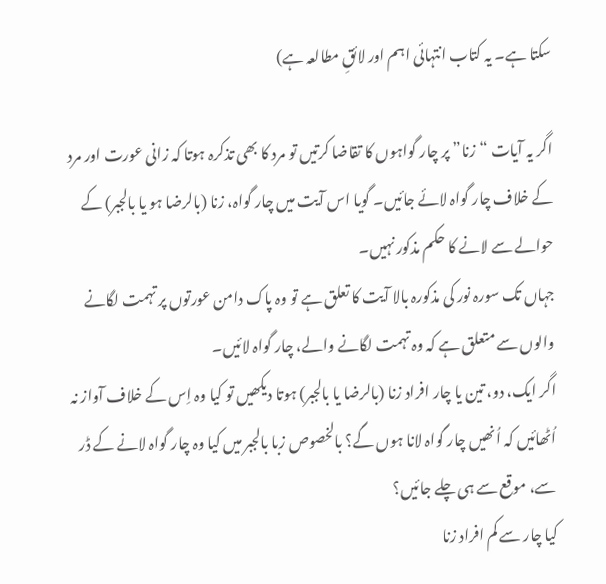سکتا ہے۔ یہ کتاب انتہائی اہم اور لائقِ مطالعہ ہے)

اگر یہ آیات “زنا” پر چار گواہوں کا تقاضا کرتیں تو مرد کا بھی تذکرہ ہوتا کہ زانی عورت اور مرد کے خلاف چار گواہ لائے جائیں۔ گویا اس آیت میں چار گواہ، زنا (بالرضا ہو یا بالجبر) کے حوالے سے لانے کا حکم مذکور نہیں۔
جہاں تک سورہ نور کی مذکورہ بالا آیت کا تعلق ہے تو وہ پاک دامن عورتوں پر تہمت لگانے والوں سے متعلق ہے کہ وہ تہمت لگانے والے، چار گواہ لائیں۔
اگر ایک، دو، تین یا چار افراد زنا (بالرضا یا بالجبر) ہوتا دیکھیں تو کیا وہ اِس کے خلاف آواز نہ اُٹھائیں کہ اُنھیں چار گواہ لانا ہوں گے؟ بالخصوص زبا بالجبر میں کیا وہ چار گواہ لانے کے ڈر سے، موقع سے ہی چلے جائیں؟
کیا چار سے کم افراد زنا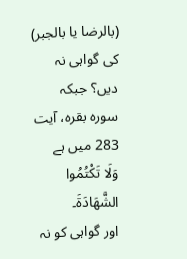(بالرضا یا بالجبر) کی گواہی نہ دیں؟ جبکہ سورہ بقرہ، آیت 283 میں ہے
وَلَا تَكْتُمُوا الشَّهَادَةَ۔
اور گواہی کو نہ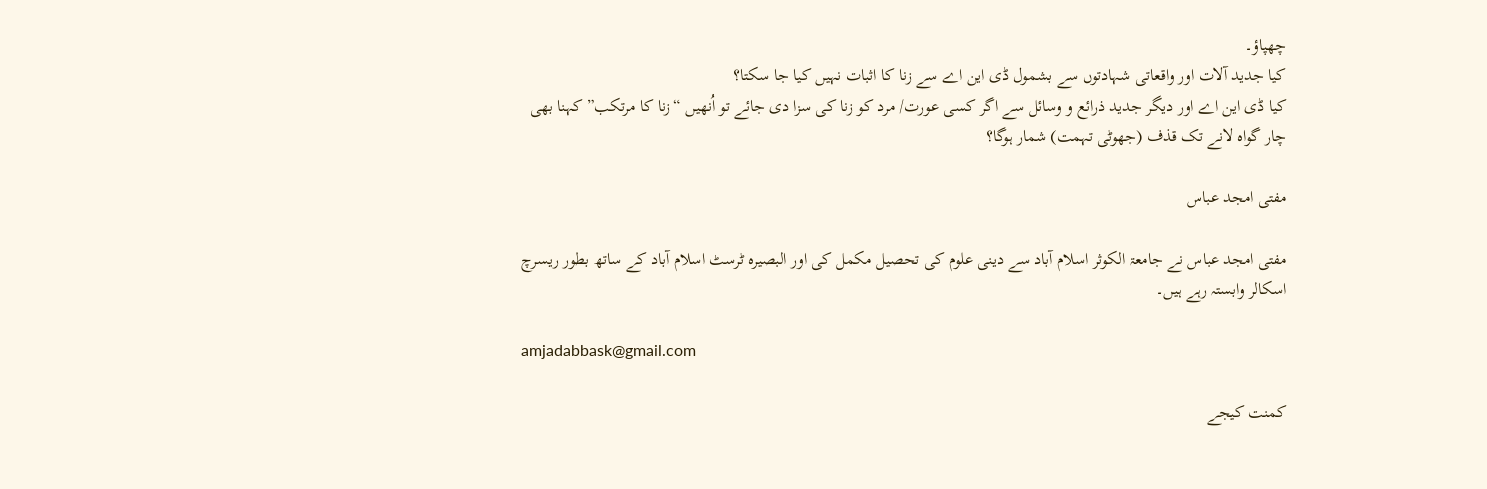چھپاؤ۔
کیا جدید آلات اور واقعاتی شہادتوں سے بشمول ڈی این اے سے زنا کا اثبات نہیں کیا جا سکتا؟
کیا ڈی این اے اور دیگر جدید ذرائع و وسائل سے اگر کسی عورت/ مرد کو زنا کی سزا دی جائے تو اُنھیں “زنا کا مرتکب” کہنا بھی چار گواہ لانے تک قذف (جھوٹی تہمت) شمار ہوگا؟

مفتی امجد عباس

مفتی امجد عباس نے جامعۃ الکوثر اسلام آباد سے دینی علوم کی تحصیل مکمل کی اور البصیرہ ٹرسٹ اسلام آباد کے ساتھ بطور ریسرچ اسکالر وابستہ رہے ہیں۔

amjadabbask@gmail.com

کمنت کیجے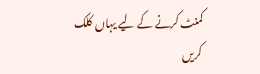کمنٹ کرنے کے لیے یہاں کلک کریں